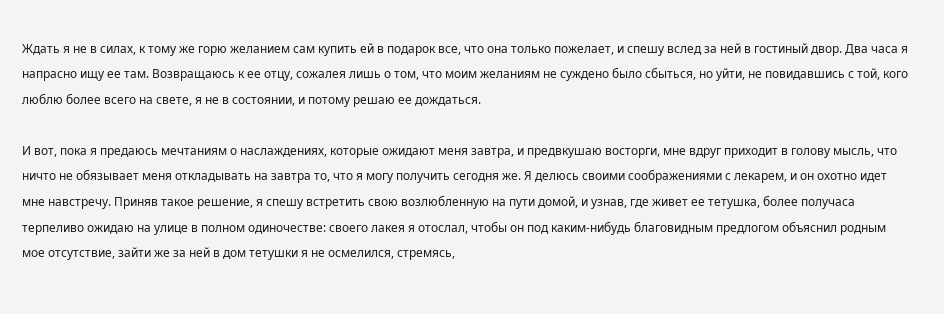Ждать я не в силах, к тому же горю желанием сам купить ей в подарок все, что она только пожелает, и спешу вслед за ней в гостиный двор. Два часа я напрасно ищу ее там. Возвращаюсь к ее отцу, сожалея лишь о том, что моим желаниям не суждено было сбыться, но уйти, не повидавшись с той, кого люблю более всего на свете, я не в состоянии, и потому решаю ее дождаться.

И вот, пока я предаюсь мечтаниям о наслаждениях, которые ожидают меня завтра, и предвкушаю восторги, мне вдруг приходит в голову мысль, что ничто не обязывает меня откладывать на завтра то, что я могу получить сегодня же. Я делюсь своими соображениями с лекарем, и он охотно идет мне навстречу. Приняв такое решение, я спешу встретить свою возлюбленную на пути домой, и узнав, где живет ее тетушка, более получаса терпеливо ожидаю на улице в полном одиночестве: своего лакея я отослал, чтобы он под каким-нибудь благовидным предлогом объяснил родным мое отсутствие, зайти же за ней в дом тетушки я не осмелился, стремясь,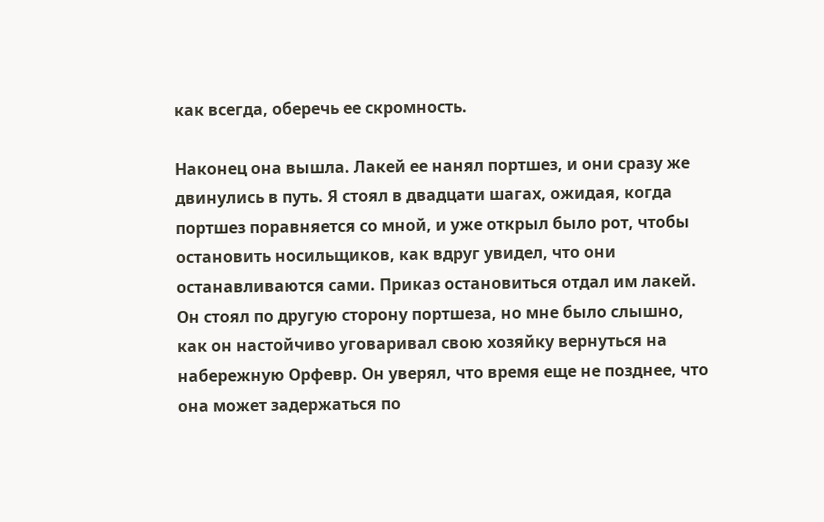как всегда, оберечь ее скромность.

Наконец она вышла. Лакей ее нанял портшез, и они сразу же двинулись в путь. Я стоял в двадцати шагах, ожидая, когда портшез поравняется со мной, и уже открыл было рот, чтобы остановить носильщиков, как вдруг увидел, что они останавливаются сами. Приказ остановиться отдал им лакей. Он стоял по другую сторону портшеза, но мне было слышно, как он настойчиво уговаривал свою хозяйку вернуться на набережную Орфевр. Он уверял, что время еще не позднее, что она может задержаться по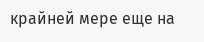крайней мере еще на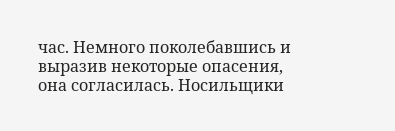час. Немного поколебавшись и выразив некоторые опасения, она согласилась. Носильщики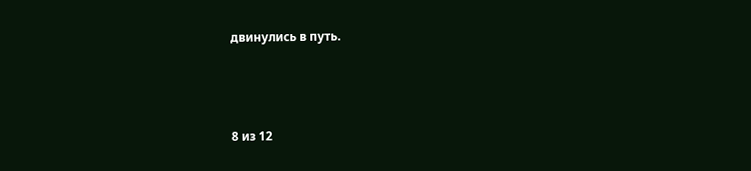двинулись в путь.



8 из 12